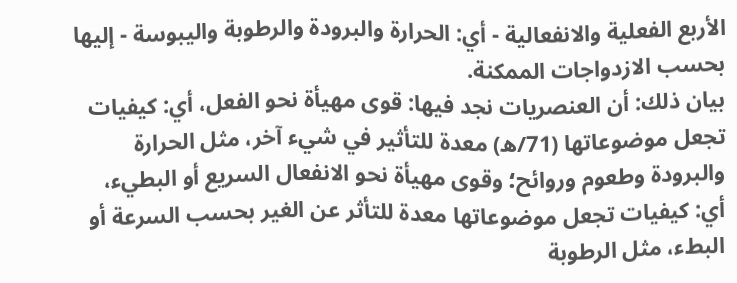الأربع الفعلية والانفعالية - أي: الحرارة والبرودة والرطوبة واليبوسة - إليها بحسب الازدواجات الممكنة.
بيان ذلك: أن العنصريات نجد فيها: قوى مهيأة نحو الفعل، أي: كيفيات تجعل موضوعاتها (71/ه) معدة للتأثير في شيء آخر، مثل الحرارة والبرودة وطعوم وروائح؛ وقوى مهيأة نحو الانفعال السريع أو البطيء، أي: كيفيات تجعل موضوعاتها معدة للتأثر عن الغير بحسب السرعة أو البطء، مثل الرطوبة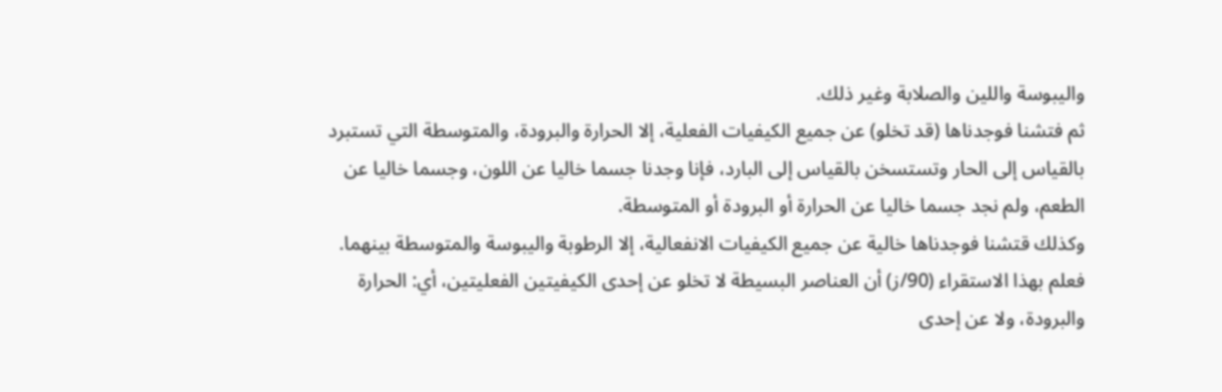واليبوسة واللين والصلابة وغير ذلك.
ثم فتشنا فوجدناها (قد تخلو) عن جميع الكيفيات الفعلية، إلا الحرارة والبرودة، والمتوسطة التي تستبرد بالقياس إلى الحار وتستسخن بالقياس إلى البارد، فإنا وجدنا جسما خاليا عن اللون، وجسما خاليا عن الطعم، ولم نجد جسما خاليا عن الحرارة أو البرودة أو المتوسطة.
وكذلك قتشنا فوجدناها خالية عن جميع الكيفيات الانفعالية، إلا الرطوبة واليبوسة والمتوسطة بينهما.
فعلم بهذا الاستقراء (90/ز) أن العناصر البسيطة لا تخلو عن إحدى الكيفيتين الفعليتين، أي: الحرارة والبرودة، ولا عن إحدى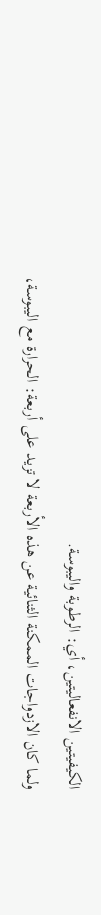الكيفيتين الانفعاليتين، أي: الرطوبة واليبوسة.
ولما كان الازدواجات الممكنة الثنائية عن هذه الأربعة لا تزيد على أربعة: الحرارة مع اليبوسة،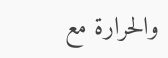والحرارة مع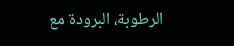الرطوبة، البرودة مع